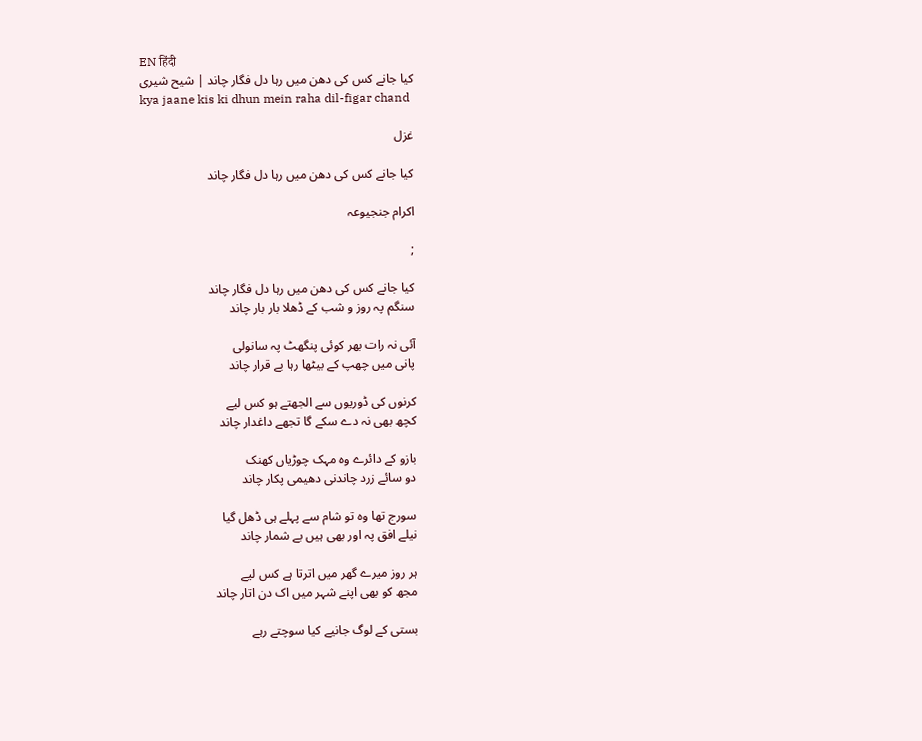EN हिंदी
کیا جانے کس کی دھن میں رہا دل فگار چاند | شیح شیری
kya jaane kis ki dhun mein raha dil-figar chand

غزل

کیا جانے کس کی دھن میں رہا دل فگار چاند

اکرام جنجیوعہ

;

کیا جانے کس کی دھن میں رہا دل فگار چاند
سنگم پہ روز و شب کے ڈھلا بار بار چاند

آئی نہ رات بھر کوئی پنگھٹ پہ سانولی
پانی میں چھپ کے بیٹھا رہا بے قرار چاند

کرنوں کی ڈوریوں سے الجھتے ہو کس لیے
کچھ بھی نہ دے سکے گا تجھے داغدار چاند

بازو کے دائرے وہ مہک چوڑیاں کھنک
دو سائے زرد چاندنی دھیمی پکار چاند

سورج تھا وہ تو شام سے پہلے ہی ڈھل گیا
نیلے افق پہ اور بھی ہیں بے شمار چاند

ہر روز میرے گھر میں اترتا ہے کس لیے
مجھ کو بھی اپنے شہر میں اک دن اتار چاند

بستی کے لوگ جانیے کیا سوچتے رہے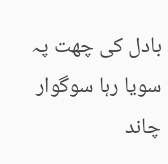بادل کی چھت پہ سویا رہا سوگوار چاند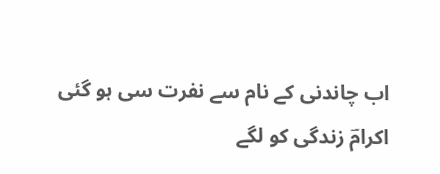اب چاندنی کے نام سے نفرت سی ہو گئی
اکرامؔ زندگی کو لگے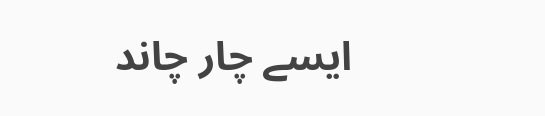ایسے چار چاند